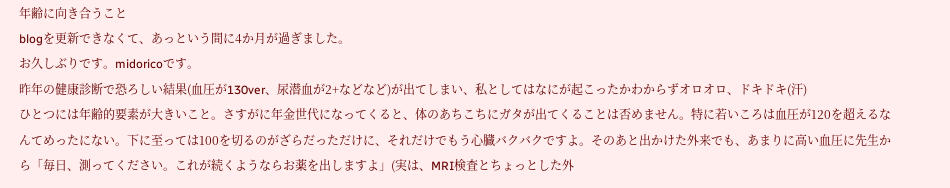年齢に向き合うこと
blogを更新できなくて、あっという間に4か月が過ぎました。
お久しぶりです。midoricoです。
昨年の健康診断で恐ろしい結果(血圧が130ver、尿潜血が2+などなど)が出てしまい、私としてはなにが起こったかわからずオロオロ、ドキドキ(汗)
ひとつには年齢的要素が大きいこと。さすがに年金世代になってくると、体のあちこちにガタが出てくることは否めません。特に若いころは血圧が120を超えるなんてめったにない。下に至っては100を切るのがざらだっただけに、それだけでもう心臓バクバクですよ。そのあと出かけた外来でも、あまりに高い血圧に先生から「毎日、測ってください。これが続くようならお薬を出しますよ」(実は、MRI検査とちょっとした外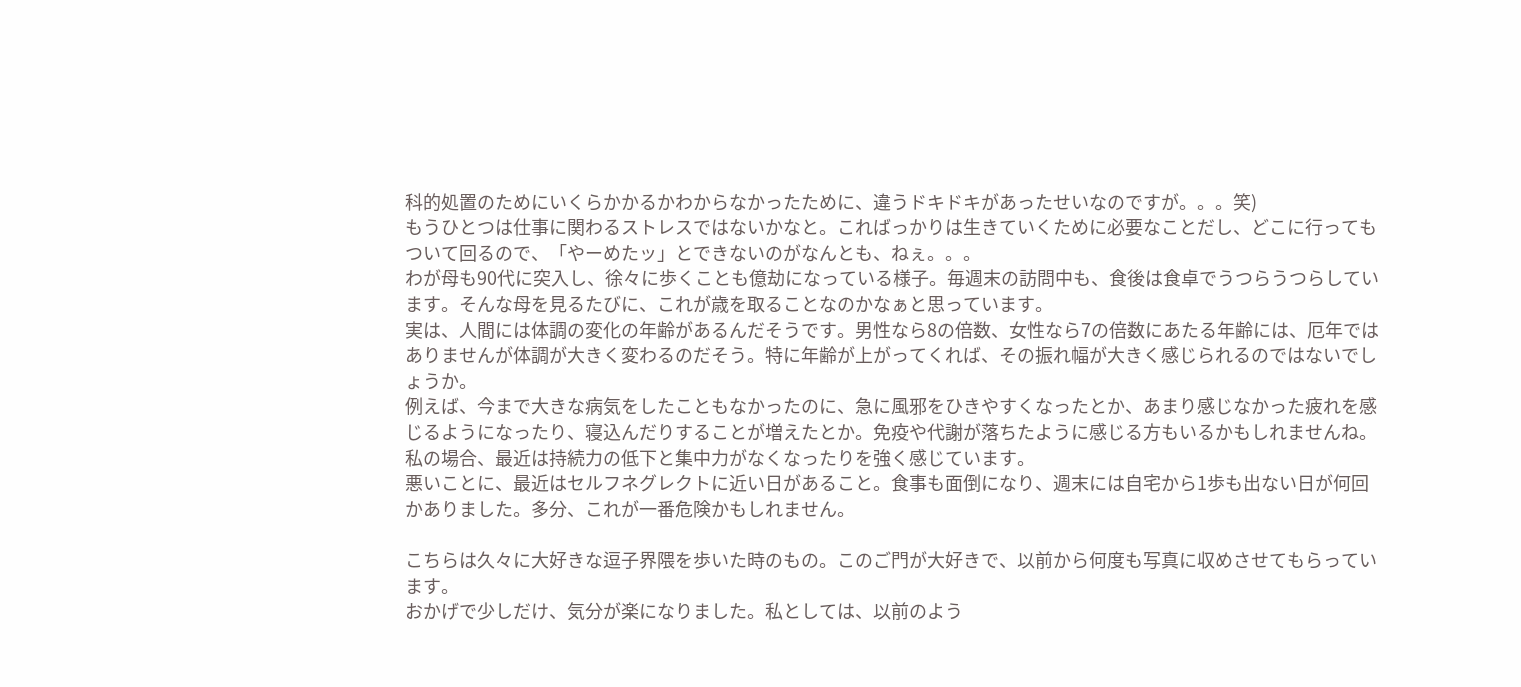科的処置のためにいくらかかるかわからなかったために、違うドキドキがあったせいなのですが。。。笑)
もうひとつは仕事に関わるストレスではないかなと。こればっかりは生きていくために必要なことだし、どこに行ってもついて回るので、「やーめたッ」とできないのがなんとも、ねぇ。。。
わが母も90代に突入し、徐々に歩くことも億劫になっている様子。毎週末の訪問中も、食後は食卓でうつらうつらしています。そんな母を見るたびに、これが歳を取ることなのかなぁと思っています。
実は、人間には体調の変化の年齢があるんだそうです。男性なら8の倍数、女性なら7の倍数にあたる年齢には、厄年ではありませんが体調が大きく変わるのだそう。特に年齢が上がってくれば、その振れ幅が大きく感じられるのではないでしょうか。
例えば、今まで大きな病気をしたこともなかったのに、急に風邪をひきやすくなったとか、あまり感じなかった疲れを感じるようになったり、寝込んだりすることが増えたとか。免疫や代謝が落ちたように感じる方もいるかもしれませんね。私の場合、最近は持続力の低下と集中力がなくなったりを強く感じています。
悪いことに、最近はセルフネグレクトに近い日があること。食事も面倒になり、週末には自宅から1歩も出ない日が何回かありました。多分、これが一番危険かもしれません。

こちらは久々に大好きな逗子界隈を歩いた時のもの。このご門が大好きで、以前から何度も写真に収めさせてもらっています。
おかげで少しだけ、気分が楽になりました。私としては、以前のよう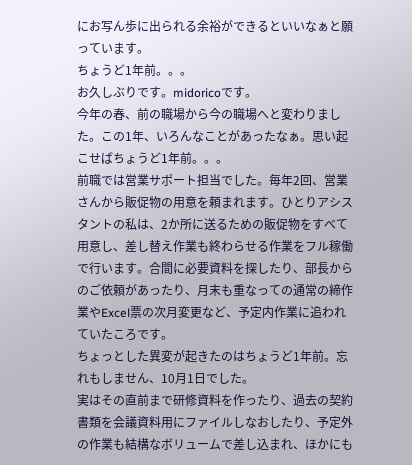にお写ん歩に出られる余裕ができるといいなぁと願っています。
ちょうど1年前。。。
お久しぶりです。midoricoです。
今年の春、前の職場から今の職場へと変わりました。この1年、いろんなことがあったなぁ。思い起こせばちょうど1年前。。。
前職では営業サポート担当でした。毎年2回、営業さんから販促物の用意を頼まれます。ひとりアシスタントの私は、2か所に送るための販促物をすべて用意し、差し替え作業も終わらせる作業をフル稼働で行います。合間に必要資料を探したり、部長からのご依頼があったり、月末も重なっての通常の締作業やExcel票の次月変更など、予定内作業に追われていたころです。
ちょっとした異変が起きたのはちょうど1年前。忘れもしません、10月1日でした。
実はその直前まで研修資料を作ったり、過去の契約書類を会議資料用にファイルしなおしたり、予定外の作業も結構なボリュームで差し込まれ、ほかにも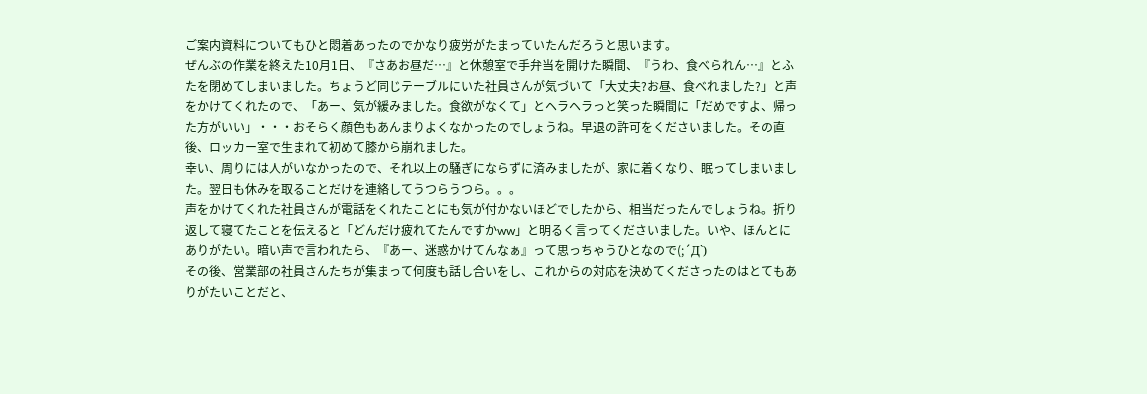ご案内資料についてもひと悶着あったのでかなり疲労がたまっていたんだろうと思います。
ぜんぶの作業を終えた10月1日、『さあお昼だ…』と休憩室で手弁当を開けた瞬間、『うわ、食べられん…』とふたを閉めてしまいました。ちょうど同じテーブルにいた社員さんが気づいて「大丈夫?お昼、食べれました?」と声をかけてくれたので、「あー、気が緩みました。食欲がなくて」とヘラヘラっと笑った瞬間に「だめですよ、帰った方がいい」・・・おそらく顔色もあんまりよくなかったのでしょうね。早退の許可をくださいました。その直後、ロッカー室で生まれて初めて膝から崩れました。
幸い、周りには人がいなかったので、それ以上の騒ぎにならずに済みましたが、家に着くなり、眠ってしまいました。翌日も休みを取ることだけを連絡してうつらうつら。。。
声をかけてくれた社員さんが電話をくれたことにも気が付かないほどでしたから、相当だったんでしょうね。折り返して寝てたことを伝えると「どんだけ疲れてたんですかww」と明るく言ってくださいました。いや、ほんとにありがたい。暗い声で言われたら、『あー、迷惑かけてんなぁ』って思っちゃうひとなので(;´Д`)
その後、営業部の社員さんたちが集まって何度も話し合いをし、これからの対応を決めてくださったのはとてもありがたいことだと、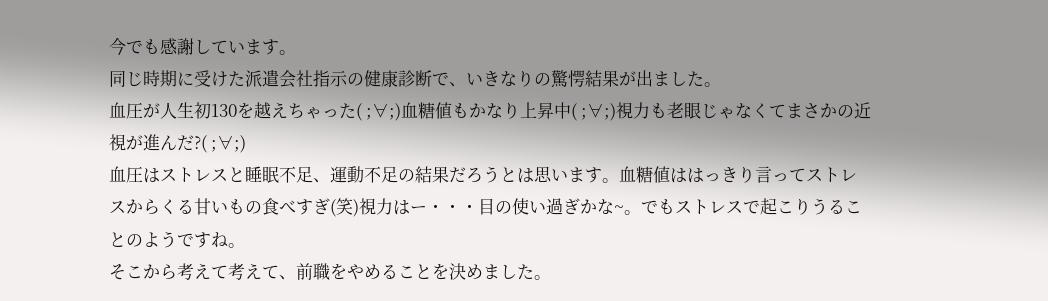今でも感謝しています。
同じ時期に受けた派遣会社指示の健康診断で、いきなりの驚愕結果が出ました。
血圧が人生初130を越えちゃった( ;∀;)血糖値もかなり上昇中( ;∀;)視力も老眼じゃなくてまさかの近視が進んだ?( ;∀;)
血圧はストレスと睡眠不足、運動不足の結果だろうとは思います。血糖値ははっきり言ってストレスからくる甘いもの食べすぎ(笑)視力はー・・・目の使い過ぎかな~。でもストレスで起こりうることのようですね。
そこから考えて考えて、前職をやめることを決めました。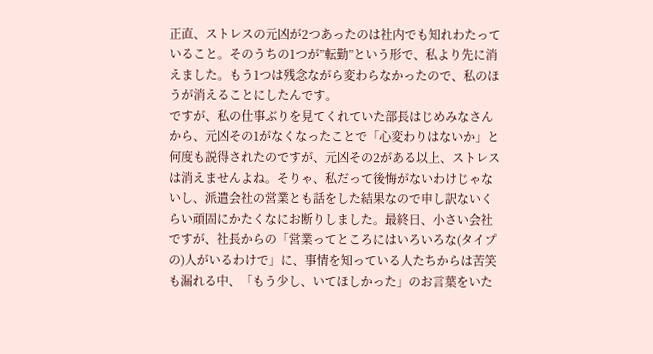正直、ストレスの元凶が2つあったのは社内でも知れわたっていること。そのうちの1つが”転勤”という形で、私より先に消えました。もう1つは残念ながら変わらなかったので、私のほうが消えることにしたんです。
ですが、私の仕事ぶりを見てくれていた部長はじめみなさんから、元凶その1がなくなったことで「心変わりはないか」と何度も説得されたのですが、元凶その2がある以上、ストレスは消えませんよね。そりゃ、私だって後悔がないわけじゃないし、派遣会社の営業とも話をした結果なので申し訳ないくらい頑固にかたくなにお断りしました。最終日、小さい会社ですが、社長からの「営業ってところにはいろいろな(タイプの)人がいるわけで」に、事情を知っている人たちからは苦笑も漏れる中、「もう少し、いてほしかった」のお言葉をいた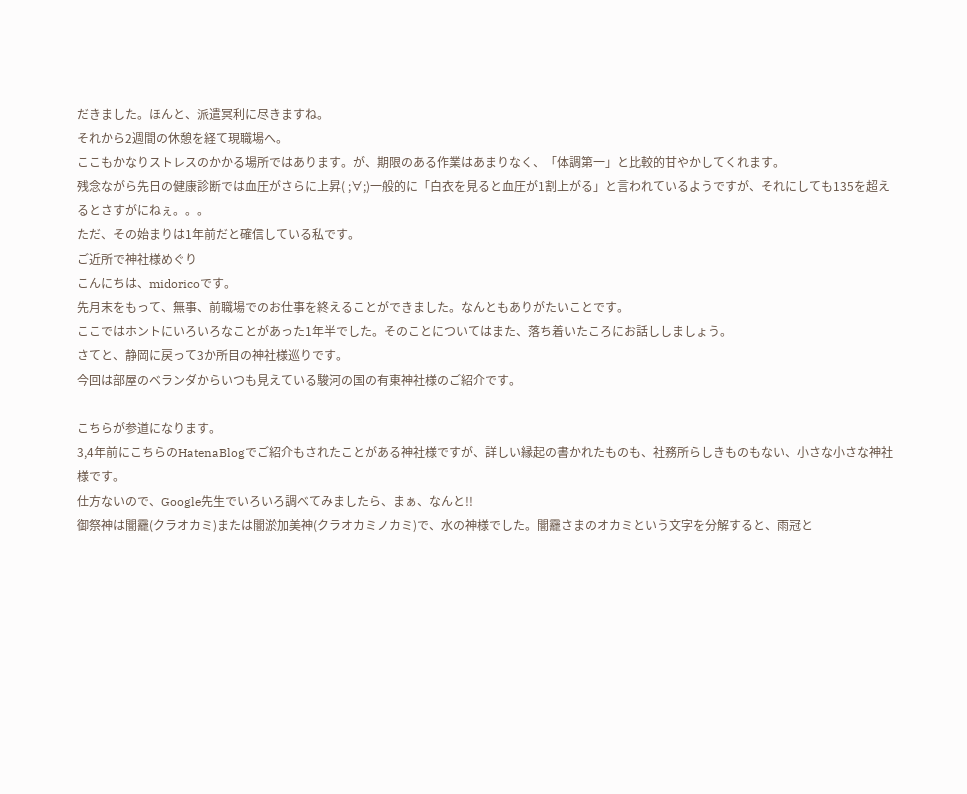だきました。ほんと、派遣冥利に尽きますね。
それから2週間の休憩を経て現職場へ。
ここもかなりストレスのかかる場所ではあります。が、期限のある作業はあまりなく、「体調第一」と比較的甘やかしてくれます。
残念ながら先日の健康診断では血圧がさらに上昇( ;∀;)一般的に「白衣を見ると血圧が1割上がる」と言われているようですが、それにしても135を超えるとさすがにねぇ。。。
ただ、その始まりは1年前だと確信している私です。
ご近所で神社様めぐり
こんにちは、midoricoです。
先月末をもって、無事、前職場でのお仕事を終えることができました。なんともありがたいことです。
ここではホントにいろいろなことがあった1年半でした。そのことについてはまた、落ち着いたころにお話ししましょう。
さてと、静岡に戻って3か所目の神社様巡りです。
今回は部屋のベランダからいつも見えている駿河の国の有東神社様のご紹介です。

こちらが参道になります。
3,4年前にこちらのHatenaBlogでご紹介もされたことがある神社様ですが、詳しい縁起の書かれたものも、社務所らしきものもない、小さな小さな神社様です。
仕方ないので、Google先生でいろいろ調べてみましたら、まぁ、なんと!!
御祭神は闇龗(クラオカミ)または闇淤加美神(クラオカミノカミ)で、水の神様でした。闇龗さまのオカミという文字を分解すると、雨冠と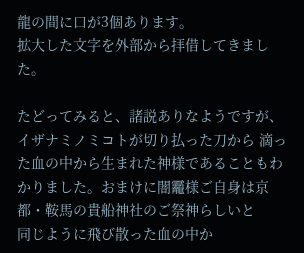龍の間に口が3個あります。
拡大した文字を外部から拝借してきました。

たどってみると、諸説ありなようですが、イザナミノミコトが切り払った刀から 滴った血の中から生まれた神様であることもわかりました。おまけに闇龗様ご自身は京都・鞍馬の貴船神社のご祭神らしいと
同じように飛び散った血の中か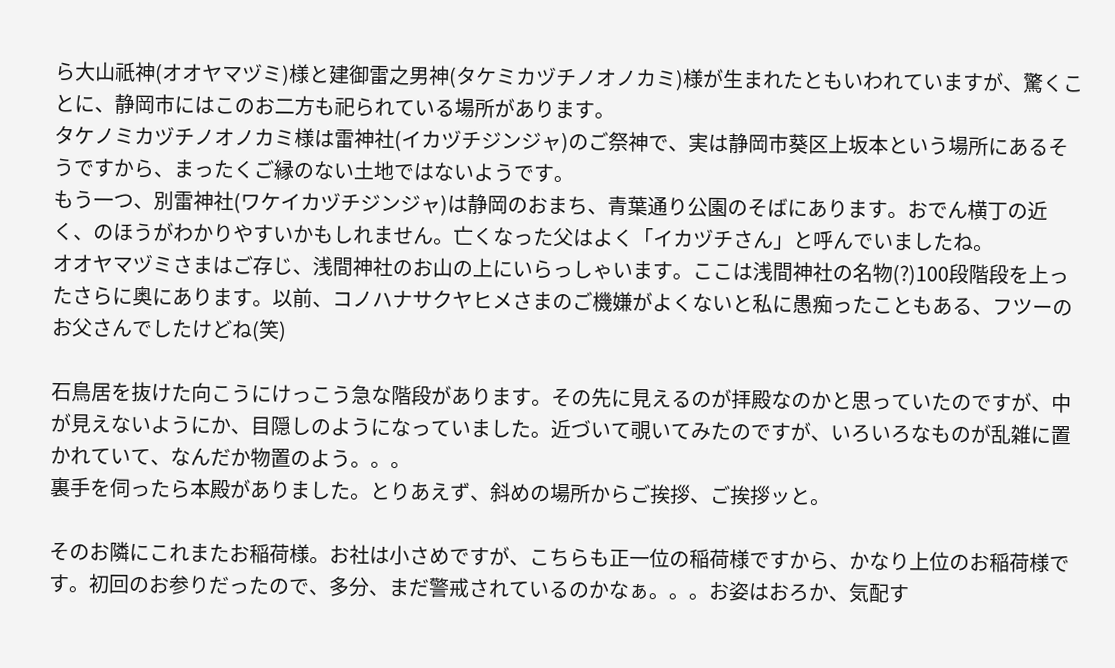ら大山祇神(オオヤマヅミ)様と建御雷之男神(タケミカヅチノオノカミ)様が生まれたともいわれていますが、驚くことに、静岡市にはこのお二方も祀られている場所があります。
タケノミカヅチノオノカミ様は雷神社(イカヅチジンジャ)のご祭神で、実は静岡市葵区上坂本という場所にあるそうですから、まったくご縁のない土地ではないようです。
もう一つ、別雷神社(ワケイカヅチジンジャ)は静岡のおまち、青葉通り公園のそばにあります。おでん横丁の近く、のほうがわかりやすいかもしれません。亡くなった父はよく「イカヅチさん」と呼んでいましたね。
オオヤマヅミさまはご存じ、浅間神社のお山の上にいらっしゃいます。ここは浅間神社の名物(?)100段階段を上ったさらに奥にあります。以前、コノハナサクヤヒメさまのご機嫌がよくないと私に愚痴ったこともある、フツーのお父さんでしたけどね(笑)

石鳥居を抜けた向こうにけっこう急な階段があります。その先に見えるのが拝殿なのかと思っていたのですが、中が見えないようにか、目隠しのようになっていました。近づいて覗いてみたのですが、いろいろなものが乱雑に置かれていて、なんだか物置のよう。。。
裏手を伺ったら本殿がありました。とりあえず、斜めの場所からご挨拶、ご挨拶ッと。

そのお隣にこれまたお稲荷様。お社は小さめですが、こちらも正一位の稲荷様ですから、かなり上位のお稲荷様です。初回のお参りだったので、多分、まだ警戒されているのかなぁ。。。お姿はおろか、気配す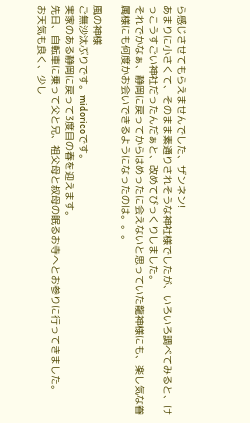ら感じさせてもらえませんでした、ザンネン!
あまりに小さくて、そのまま素通りされそうな神社様でしたが、いろいろ調べてみると、けっこうすごい神社だったんだぁと、改めてびっくりしました。
それでかなぁ、静岡に戻ってからはめったに会えないと思っていた龍神様にも、楽し気な眷属様にも何度かお会いできるようになったのは。。。

風の神様
ご無沙汰ぶりです。midoricoです。
実家のある静岡に戻って3度目の春を迎えます。
先日、自転車に乗って父と兄、祖父母と叔母の眠るお寺へとお参りに行ってきました。
お天気も良く、少し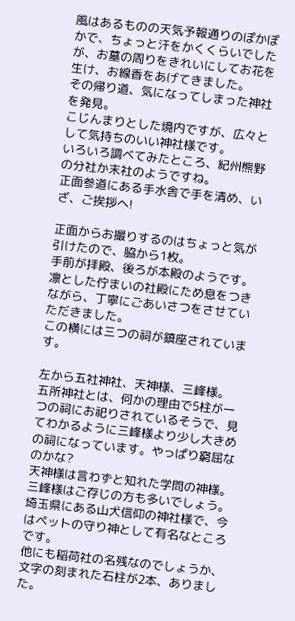風はあるものの天気予報通りのぽかぽかで、ちょっと汗をかくくらいでしたが、お墓の周りをきれいにしてお花を生け、お線香をあげてきました。
その帰り道、気になってしまった神社を発見。
こじんまりとした境内ですが、広々として気持ちのいい神社様です。
いろいろ調べてみたところ、紀州熊野の分社か末社のようですね。
正面参道にある手水舎で手を清め、いざ、ご挨拶へ!

正面からお撮りするのはちょっと気が引けたので、脇から1枚。
手前が拝殿、後ろが本殿のようです。
凛とした佇まいの社殿にため息をつきながら、丁寧にごあいさつをさせていただきました。
この横には三つの祠が鎮座されています。

左から五社神社、天神様、三峰様。
五所神社とは、何かの理由で5柱が一つの祠にお祀りされているそうで、見てわかるように三峰様より少し大きめの祠になっています。やっぱり窮屈なのかな?
天神様は言わずと知れた学問の神様。
三峰様はご存じの方も多いでしょう。埼玉県にある山犬信仰の神社様で、今はペットの守り神として有名なところです。
他にも稲荷社の名残なのでしょうか、文字の刻まれた石柱が2本、ありました。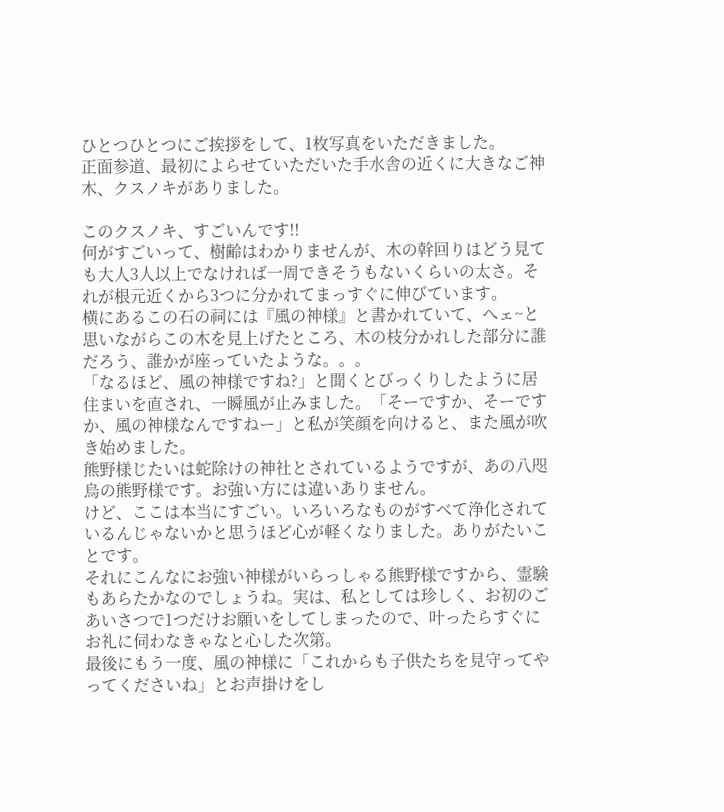ひとつひとつにご挨拶をして、1枚写真をいただきました。
正面参道、最初によらせていただいた手水舎の近くに大きなご神木、クスノキがありました。

このクスノキ、すごいんです!!
何がすごいって、樹齢はわかりませんが、木の幹回りはどう見ても大人3人以上でなければ一周できそうもないくらいの太さ。それが根元近くから3つに分かれてまっすぐに伸びています。
横にあるこの石の祠には『風の神様』と書かれていて、へェ~と思いながらこの木を見上げたところ、木の枝分かれした部分に誰だろう、誰かが座っていたような。。。
「なるほど、風の神様ですね?」と聞くとびっくりしたように居住まいを直され、一瞬風が止みました。「そーですか、そーですか、風の神様なんですねー」と私が笑顔を向けると、また風が吹き始めました。
熊野様じたいは蛇除けの神社とされているようですが、あの八咫烏の熊野様です。お強い方には違いありません。
けど、ここは本当にすごい。いろいろなものがすべて浄化されているんじゃないかと思うほど心が軽くなりました。ありがたいことです。
それにこんなにお強い神様がいらっしゃる熊野様ですから、霊験もあらたかなのでしょうね。実は、私としては珍しく、お初のごあいさつで1つだけお願いをしてしまったので、叶ったらすぐにお礼に伺わなきゃなと心した次第。
最後にもう一度、風の神様に「これからも子供たちを見守ってやってくださいね」とお声掛けをし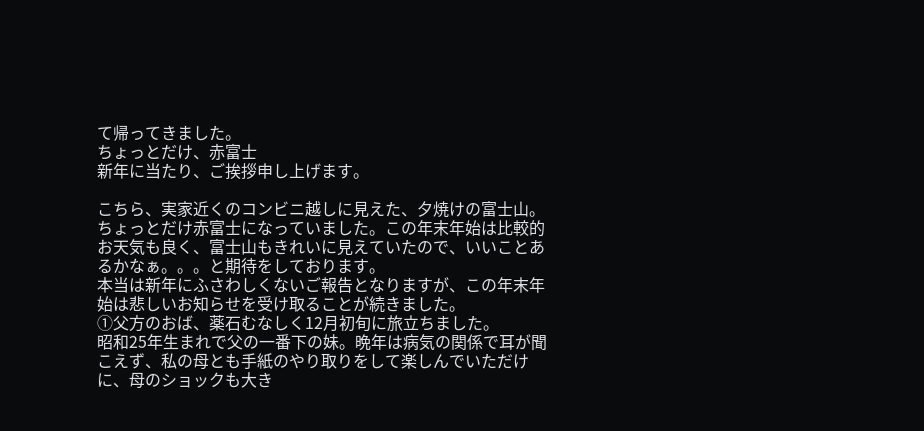て帰ってきました。
ちょっとだけ、赤富士
新年に当たり、ご挨拶申し上げます。

こちら、実家近くのコンビニ越しに見えた、夕焼けの富士山。
ちょっとだけ赤富士になっていました。この年末年始は比較的お天気も良く、富士山もきれいに見えていたので、いいことあるかなぁ。。。と期待をしております。
本当は新年にふさわしくないご報告となりますが、この年末年始は悲しいお知らせを受け取ることが続きました。
①父方のおば、薬石むなしく12月初旬に旅立ちました。
昭和25年生まれで父の一番下の妹。晩年は病気の関係で耳が聞こえず、私の母とも手紙のやり取りをして楽しんでいただけに、母のショックも大き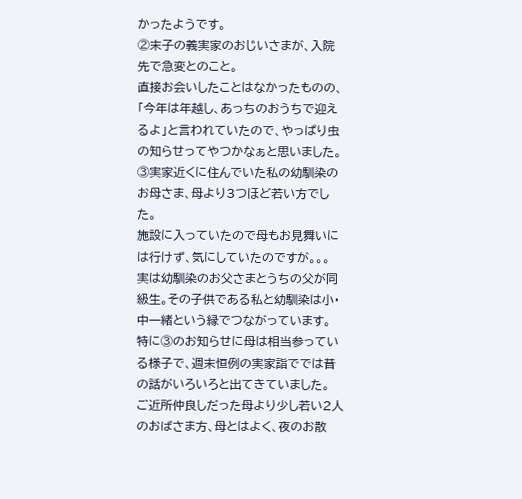かったようです。
②末子の義実家のおじいさまが、入院先で急変とのこと。
直接お会いしたことはなかったものの、「今年は年越し、あっちのおうちで迎えるよ」と言われていたので、やっぱり虫の知らせってやつかなぁと思いました。
③実家近くに住んでいた私の幼馴染のお母さま、母より3つほど若い方でした。
施設に入っていたので母もお見舞いには行けず、気にしていたのですが。。。
実は幼馴染のお父さまとうちの父が同級生。その子供である私と幼馴染は小・中一緒という縁でつながっています。
特に③のお知らせに母は相当参っている様子で、週末恒例の実家詣ででは昔の話がいろいろと出てきていました。
ご近所仲良しだった母より少し若い2人のおばさま方、母とはよく、夜のお散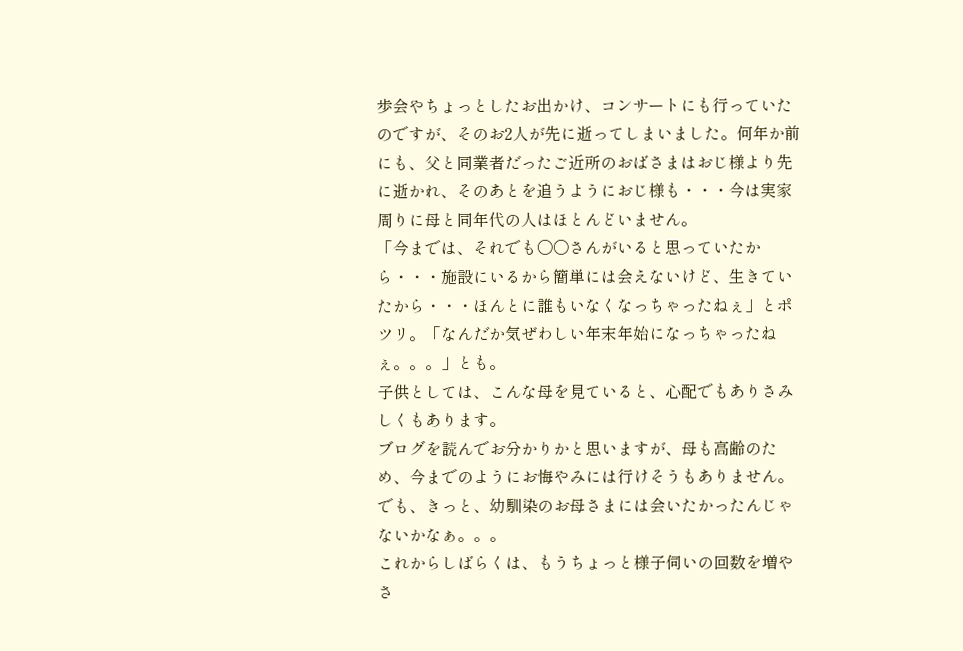歩会やちょっとしたお出かけ、コンサートにも行っていたのですが、そのお2人が先に逝ってしまいました。何年か前にも、父と同業者だったご近所のおばさまはおじ様より先に逝かれ、そのあとを追うようにおじ様も・・・今は実家周りに母と同年代の人はほとんどいません。
「今までは、それでも〇〇さんがいると思っていたから・・・施設にいるから簡単には会えないけど、生きていたから・・・ほんとに誰もいなくなっちゃったねぇ」とポツリ。「なんだか気ぜわしい年末年始になっちゃったねぇ。。。」とも。
子供としては、こんな母を見ていると、心配でもありさみしくもあります。
ブログを読んでお分かりかと思いますが、母も高齢のため、今までのようにお悔やみには行けそうもありません。でも、きっと、幼馴染のお母さまには会いたかったんじゃないかなぁ。。。
これからしばらくは、もうちょっと様子伺いの回数を増やさ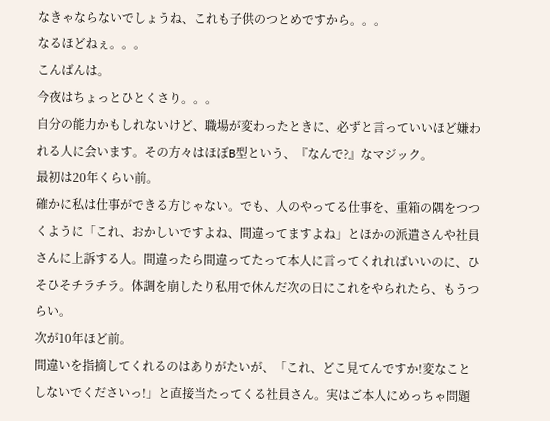なきゃならないでしょうね、これも子供のつとめですから。。。
なるほどねぇ。。。
こんばんは。
今夜はちょっとひとくさり。。。
自分の能力かもしれないけど、職場が変わったときに、必ずと言っていいほど嫌われる人に会います。その方々はほぼB型という、『なんで?』なマジック。
最初は20年くらい前。
確かに私は仕事ができる方じゃない。でも、人のやってる仕事を、重箱の隅をつつくように「これ、おかしいですよね、間違ってますよね」とほかの派遣さんや社員さんに上訴する人。間違ったら間違ってたって本人に言ってくれればいいのに、ひそひそチラチラ。体調を崩したり私用で休んだ次の日にこれをやられたら、もうつらい。
次が10年ほど前。
間違いを指摘してくれるのはありがたいが、「これ、どこ見てんですか!変なことしないでくださいっ!」と直接当たってくる社員さん。実はご本人にめっちゃ問題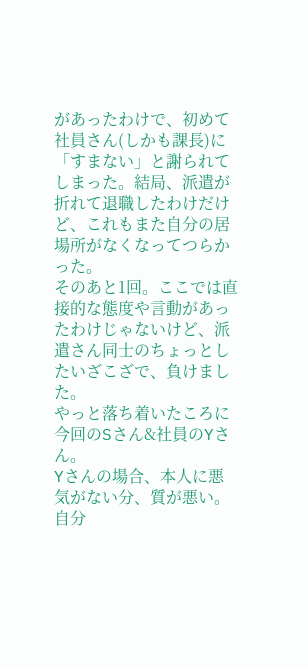があったわけで、初めて社員さん(しかも課長)に「すまない」と謝られてしまった。結局、派遣が折れて退職したわけだけど、これもまた自分の居場所がなくなってつらかった。
そのあと1回。ここでは直接的な態度や言動があったわけじゃないけど、派遣さん同士のちょっとしたいざこざで、負けました。
やっと落ち着いたころに今回のSさん&社員のYさん。
Yさんの場合、本人に悪気がない分、質が悪い。自分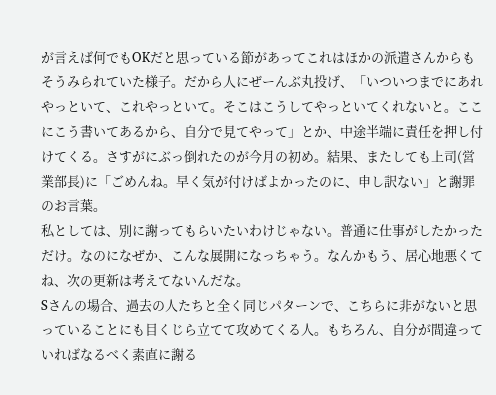が言えば何でもOKだと思っている節があってこれはほかの派遣さんからもそうみられていた様子。だから人にぜーんぶ丸投げ、「いついつまでにあれやっといて、これやっといて。そこはこうしてやっといてくれないと。ここにこう書いてあるから、自分で見てやって」とか、中途半端に責任を押し付けてくる。さすがにぶっ倒れたのが今月の初め。結果、またしても上司(営業部長)に「ごめんね。早く気が付けばよかったのに、申し訳ない」と謝罪のお言葉。
私としては、別に謝ってもらいたいわけじゃない。普通に仕事がしたかっただけ。なのになぜか、こんな展開になっちゃう。なんかもう、居心地悪くてね、次の更新は考えてないんだな。
Sさんの場合、過去の人たちと全く同じパターンで、こちらに非がないと思っていることにも目くじら立てて攻めてくる人。もちろん、自分が間違っていればなるべく素直に謝る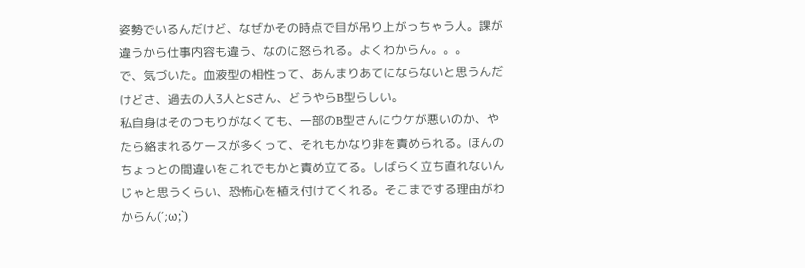姿勢でいるんだけど、なぜかその時点で目が吊り上がっちゃう人。課が違うから仕事内容も違う、なのに怒られる。よくわからん。。。
で、気づいた。血液型の相性って、あんまりあてにならないと思うんだけどさ、過去の人3人とSさん、どうやらB型らしい。
私自身はそのつもりがなくても、一部のB型さんにウケが悪いのか、やたら絡まれるケースが多くって、それもかなり非を責められる。ほんのちょっとの間違いをこれでもかと責め立てる。しばらく立ち直れないんじゃと思うくらい、恐怖心を植え付けてくれる。そこまでする理由がわからん(´;ω;`)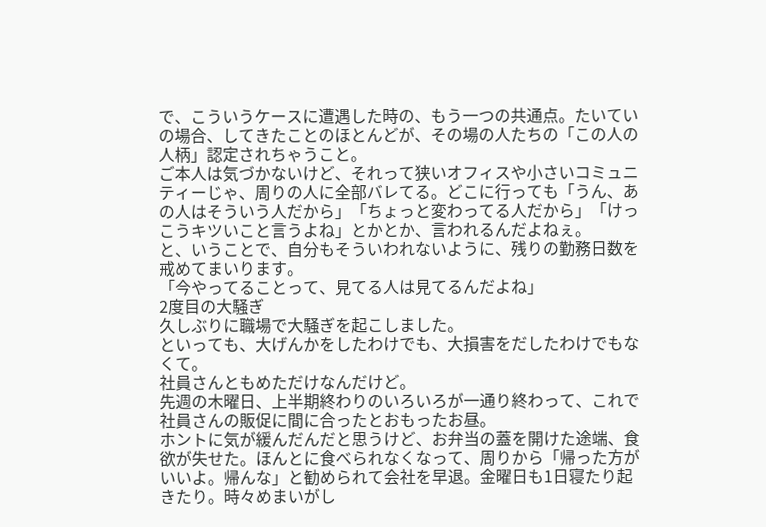で、こういうケースに遭遇した時の、もう一つの共通点。たいていの場合、してきたことのほとんどが、その場の人たちの「この人の人柄」認定されちゃうこと。
ご本人は気づかないけど、それって狭いオフィスや小さいコミュニティーじゃ、周りの人に全部バレてる。どこに行っても「うん、あの人はそういう人だから」「ちょっと変わってる人だから」「けっこうキツいこと言うよね」とかとか、言われるんだよねぇ。
と、いうことで、自分もそういわれないように、残りの勤務日数を戒めてまいります。
「今やってることって、見てる人は見てるんだよね」
2度目の大騒ぎ
久しぶりに職場で大騒ぎを起こしました。
といっても、大げんかをしたわけでも、大損害をだしたわけでもなくて。
社員さんともめただけなんだけど。
先週の木曜日、上半期終わりのいろいろが一通り終わって、これで社員さんの販促に間に合ったとおもったお昼。
ホントに気が緩んだんだと思うけど、お弁当の蓋を開けた途端、食欲が失せた。ほんとに食べられなくなって、周りから「帰った方がいいよ。帰んな」と勧められて会社を早退。金曜日も1日寝たり起きたり。時々めまいがし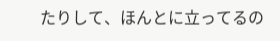たりして、ほんとに立ってるの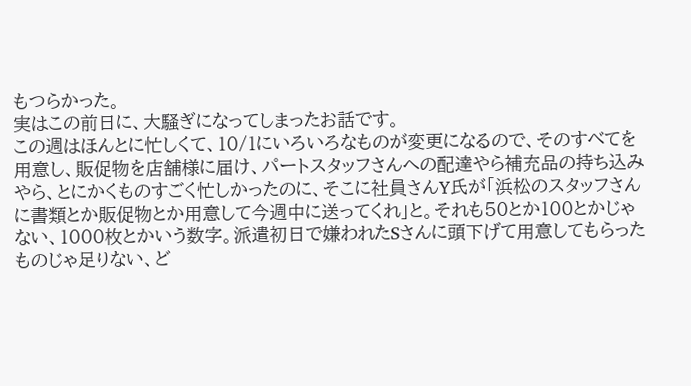もつらかった。
実はこの前日に、大騒ぎになってしまったお話です。
この週はほんとに忙しくて、10/1にいろいろなものが変更になるので、そのすべてを用意し、販促物を店舗様に届け、パートスタッフさんへの配達やら補充品の持ち込みやら、とにかくものすごく忙しかったのに、そこに社員さんY氏が「浜松のスタッフさんに書類とか販促物とか用意して今週中に送ってくれ」と。それも50とか100とかじゃない、1000枚とかいう数字。派遣初日で嫌われたSさんに頭下げて用意してもらったものじゃ足りない、ど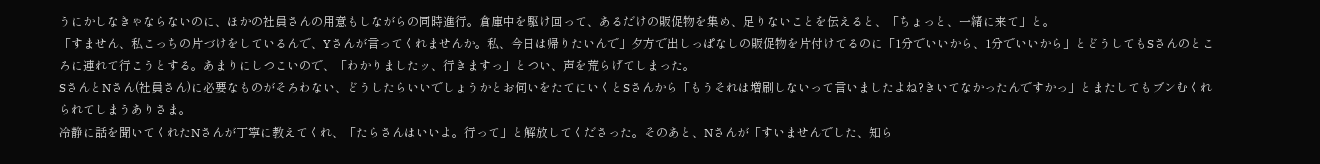うにかしなきゃならないのに、ほかの社員さんの用意もしながらの同時進行。倉庫中を駆け回って、あるだけの販促物を集め、足りないことを伝えると、「ちょっと、一緒に来て」と。
「すません、私こっちの片づけをしているんで、Yさんが言ってくれませんか。私、今日は帰りたいんで」夕方で出しっぱなしの販促物を片付けてるのに「1分でいいから、1分でいいから」とどうしてもSさんのところに連れて行こうとする。あまりにしつこいので、「わかりましたッ、行きますっ」とつい、声を荒らげてしまった。
SさんとNさん(社員さん)に必要なものがそろわない、どうしたらいいでしょうかとお伺いをたてにいくとSさんから「もうそれは増刷しないって言いましたよね?きいてなかったんですかっ」とまたしてもブンむくれられてしまうありさま。
冷静に話を聞いてくれたNさんが丁寧に教えてくれ、「たらさんはいいよ。行って」と解放してくださった。そのあと、Nさんが「すいませんでした、知ら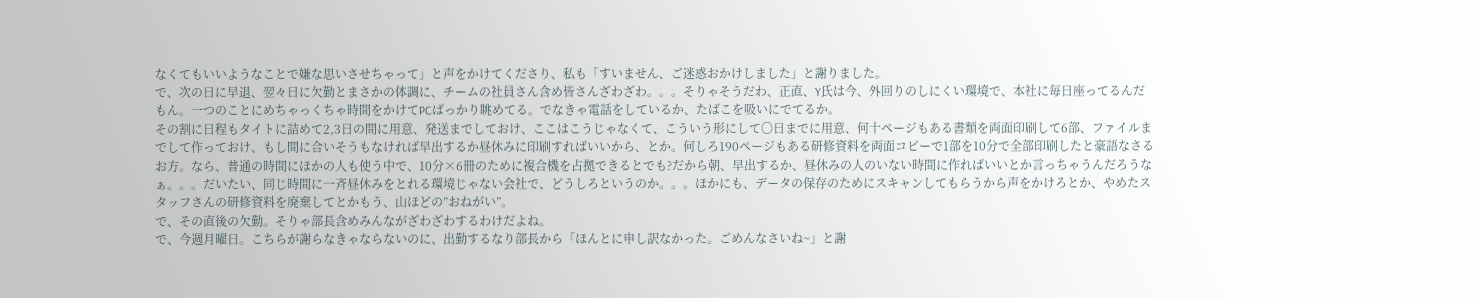なくてもいいようなことで嫌な思いさせちゃって」と声をかけてくださり、私も「すいません、ご迷惑おかけしました」と謝りました。
で、次の日に早退、翌々日に欠勤とまさかの体調に、チームの社員さん含め皆さんざわざわ。。。そりゃそうだわ、正直、Y氏は今、外回りのしにくい環境で、本社に毎日座ってるんだもん。一つのことにめちゃっくちゃ時間をかけてPCばっかり眺めてる。でなきゃ電話をしているか、たばこを吸いにでてるか。
その割に日程もタイトに詰めて2,3日の間に用意、発送までしておけ、ここはこうじゃなくて、こういう形にして〇日までに用意、何十ページもある書類を両面印刷して6部、ファイルまでして作っておけ、もし間に合いそうもなければ早出するか昼休みに印刷すればいいから、とか。何しろ190ページもある研修資料を両面コピーで1部を10分で全部印刷したと豪語なさるお方。なら、普通の時間にほかの人も使う中で、10分×6冊のために複合機を占拠できるとでも?だから朝、早出するか、昼休みの人のいない時間に作ればいいとか言っちゃうんだろうなぁ。。。だいたい、同じ時間に一斉昼休みをとれる環境じゃない会社で、どうしろというのか。。。ほかにも、データの保存のためにスキャンしてもらうから声をかけろとか、やめたスタッフさんの研修資料を廃棄してとかもう、山ほどの”おねがい”。
で、その直後の欠勤。そりゃ部長含めみんながざわざわするわけだよね。
で、今週月曜日。こちらが謝らなきゃならないのに、出勤するなり部長から「ほんとに申し訳なかった。ごめんなさいね~」と謝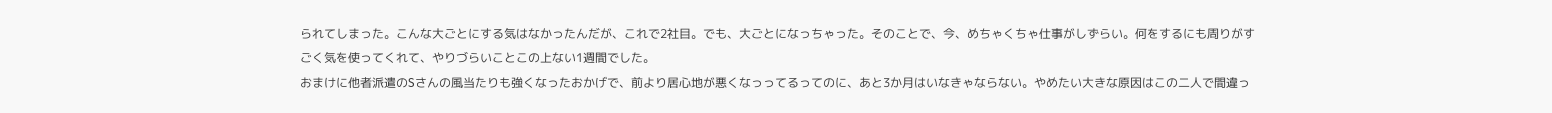られてしまった。こんな大ごとにする気はなかったんだが、これで2社目。でも、大ごとになっちゃった。そのことで、今、めちゃくちゃ仕事がしずらい。何をするにも周りがすごく気を使ってくれて、やりづらいことこの上ない1週間でした。
おまけに他者派遣のSさんの風当たりも強くなったおかげで、前より居心地が悪くなっってるってのに、あと3か月はいなきゃならない。やめたい大きな原因はこの二人で間違っ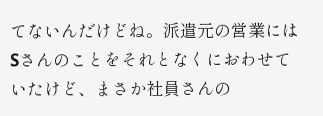てないんだけどね。派遣元の営業にはSさんのことをそれとなくにおわせていたけど、まさか社員さんの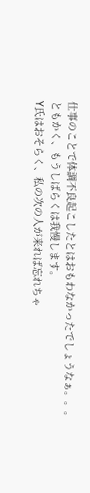仕事のことで体調不良起こしたとはおもわなかったでしょうなぁ。。。
ともかく、もうしばらくは我慢します。
Y氏はおそらく、私の次の人が来れば忘れちゃ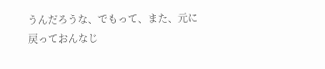うんだろうな、でもって、また、元に戻っておんなじ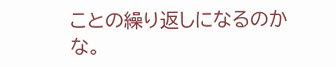ことの繰り返しになるのかな。